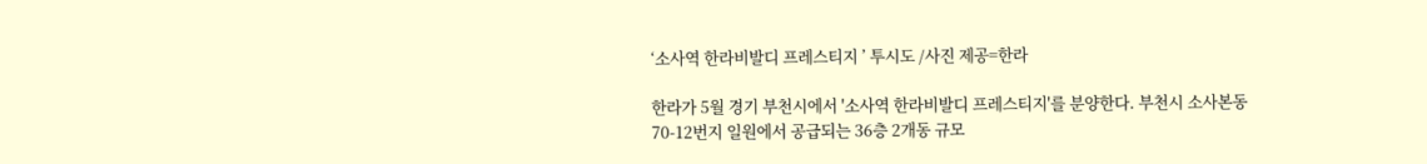‘소사역 한라비발디 프레스티지 ’ 투시도 /사진 제공=한라

한라가 5월 경기 부천시에서 '소사역 한라비발디 프레스티지'를 분양한다. 부천시 소사본동 70-12번지 일원에서 공급되는 36층 2개동 규모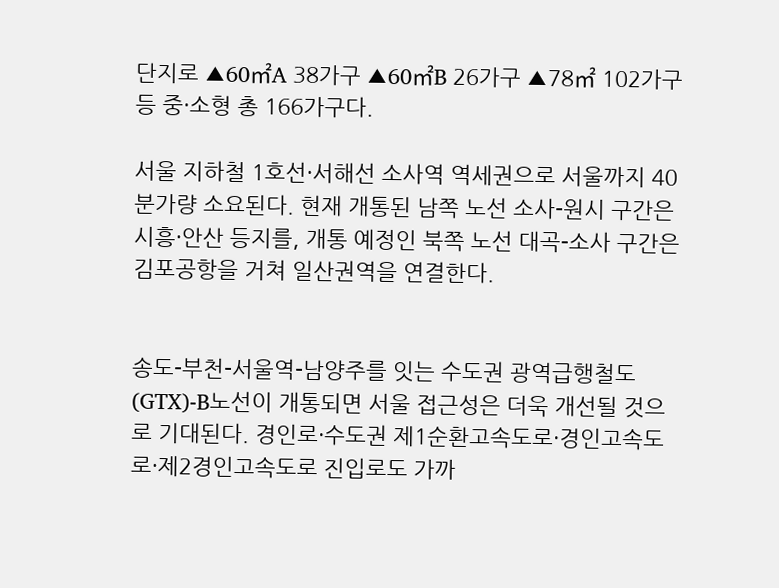단지로 ▲60㎡A 38가구 ▲60㎡B 26가구 ▲78㎡ 102가구 등 중·소형 총 166가구다.

서울 지하철 1호선·서해선 소사역 역세권으로 서울까지 40분가량 소요된다. 현재 개통된 남쪽 노선 소사-원시 구간은 시흥·안산 등지를, 개통 예정인 북쪽 노선 대곡-소사 구간은 김포공항을 거쳐 일산권역을 연결한다.


송도-부천-서울역-남양주를 잇는 수도권 광역급행철도(GTX)-B노선이 개통되면 서울 접근성은 더욱 개선될 것으로 기대된다. 경인로·수도권 제1순환고속도로·경인고속도로·제2경인고속도로 진입로도 가까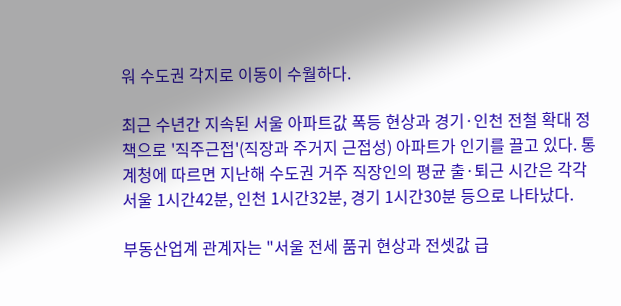워 수도권 각지로 이동이 수월하다.

최근 수년간 지속된 서울 아파트값 폭등 현상과 경기·인천 전철 확대 정책으로 '직주근접'(직장과 주거지 근접성) 아파트가 인기를 끌고 있다. 통계청에 따르면 지난해 수도권 거주 직장인의 평균 출·퇴근 시간은 각각 서울 1시간42분, 인천 1시간32분, 경기 1시간30분 등으로 나타났다.

부동산업계 관계자는 "서울 전세 품귀 현상과 전셋값 급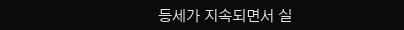등세가 지속되면서 실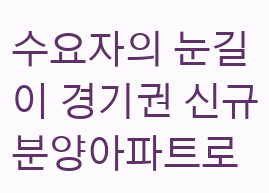수요자의 눈길이 경기권 신규 분양아파트로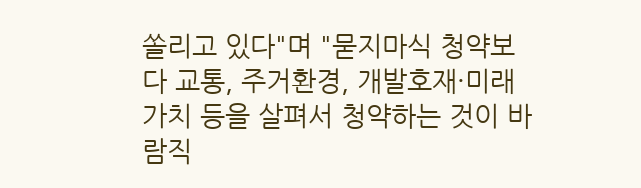쏠리고 있다"며 "묻지마식 청약보다 교통, 주거환경, 개발호재·미래가치 등을 살펴서 청약하는 것이 바람직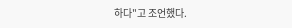하다"고 조언했다.